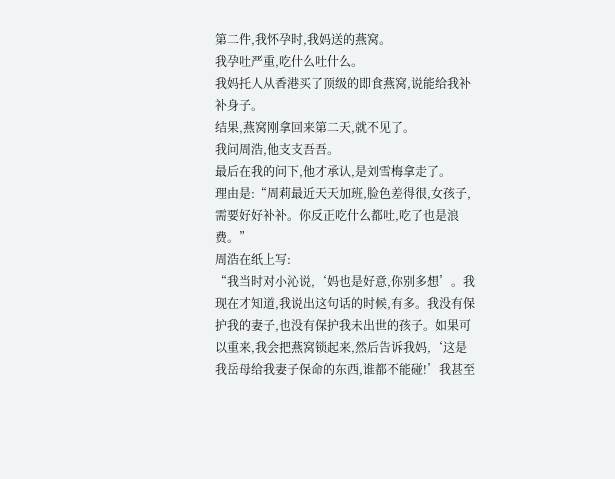第二件,我怀孕时,我妈送的燕窝。
我孕吐严重,吃什么吐什么。
我妈托人从香港买了顶级的即食燕窝,说能给我补补身子。
结果,燕窝刚拿回来第二天,就不见了。
我问周浩,他支支吾吾。
最后在我的问下,他才承认,是刘雪梅拿走了。
理由是:“周莉最近天天加班,脸色差得很,女孩子,需要好好补补。你反正吃什么都吐,吃了也是浪费。”
周浩在纸上写:
“我当时对小沁说,‘妈也是好意,你别多想’。我现在才知道,我说出这句话的时候,有多。我没有保护我的妻子,也没有保护我未出世的孩子。如果可以重来,我会把燕窝锁起来,然后告诉我妈,‘这是我岳母给我妻子保命的东西,谁都不能碰!’我甚至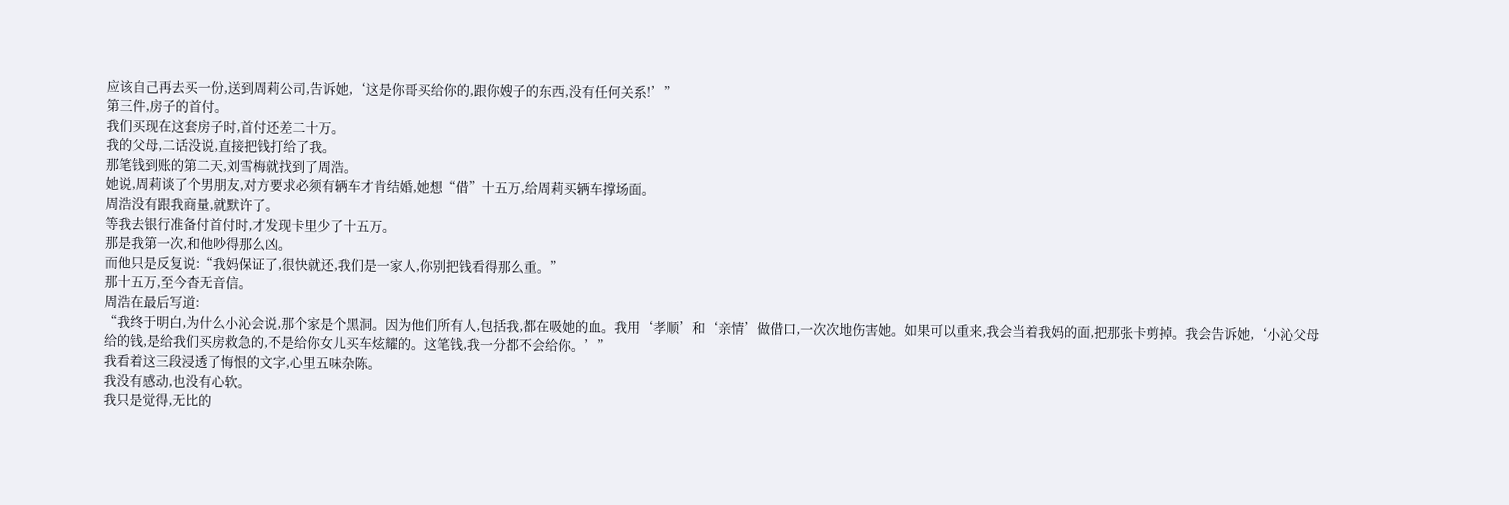应该自己再去买一份,送到周莉公司,告诉她,‘这是你哥买给你的,跟你嫂子的东西,没有任何关系!’”
第三件,房子的首付。
我们买现在这套房子时,首付还差二十万。
我的父母,二话没说,直接把钱打给了我。
那笔钱到账的第二天,刘雪梅就找到了周浩。
她说,周莉谈了个男朋友,对方要求必须有辆车才肯结婚,她想“借”十五万,给周莉买辆车撑场面。
周浩没有跟我商量,就默许了。
等我去银行准备付首付时,才发现卡里少了十五万。
那是我第一次,和他吵得那么凶。
而他只是反复说:“我妈保证了,很快就还,我们是一家人,你别把钱看得那么重。”
那十五万,至今杳无音信。
周浩在最后写道:
“我终于明白,为什么小沁会说,那个家是个黑洞。因为他们所有人,包括我,都在吸她的血。我用‘孝顺’和‘亲情’做借口,一次次地伤害她。如果可以重来,我会当着我妈的面,把那张卡剪掉。我会告诉她,‘小沁父母给的钱,是给我们买房救急的,不是给你女儿买车炫耀的。这笔钱,我一分都不会给你。’”
我看着这三段浸透了悔恨的文字,心里五味杂陈。
我没有感动,也没有心软。
我只是觉得,无比的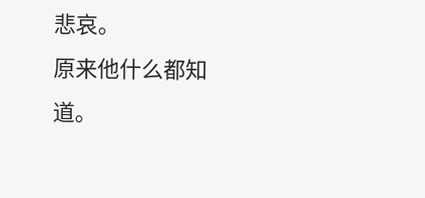悲哀。
原来他什么都知道。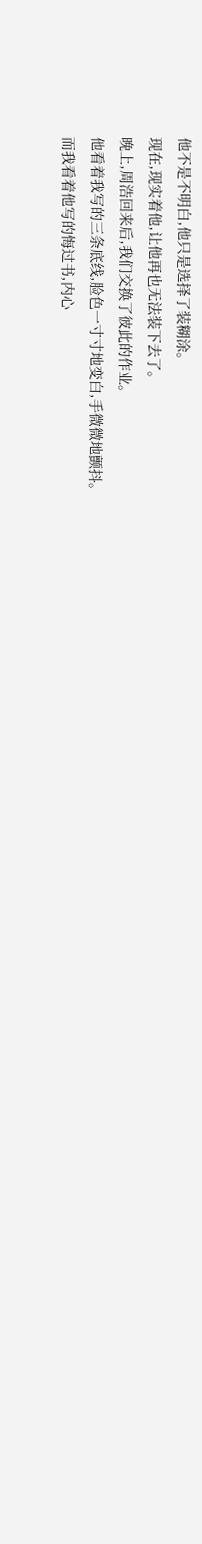他不是不明白,他只是选择了装糊涂。
现在,现实着他,让他再也无法装下去了。
晚上,周浩回来后,我们交换了彼此的作业。
他看着我写的三条底线,脸色一寸寸地变白,手微微地颤抖。
而我看着他写的悔过书,内心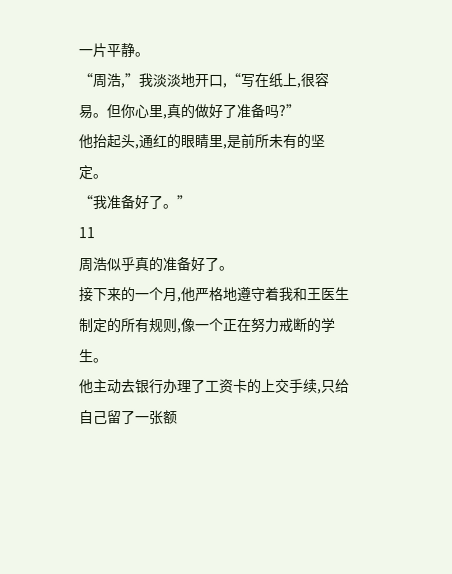一片平静。
“周浩,”我淡淡地开口,“写在纸上,很容易。但你心里,真的做好了准备吗?”
他抬起头,通红的眼睛里,是前所未有的坚定。
“我准备好了。”
11
周浩似乎真的准备好了。
接下来的一个月,他严格地遵守着我和王医生制定的所有规则,像一个正在努力戒断的学生。
他主动去银行办理了工资卡的上交手续,只给自己留了一张额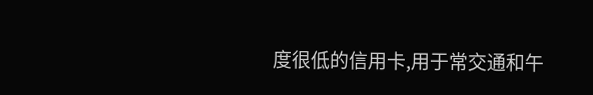度很低的信用卡,用于常交通和午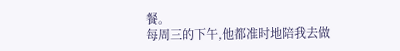餐。
每周三的下午,他都准时地陪我去做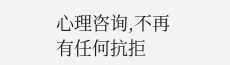心理咨询,不再有任何抗拒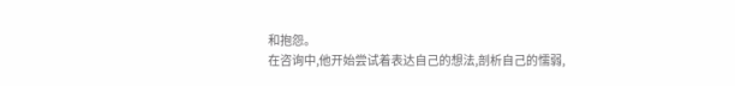和抱怨。
在咨询中,他开始尝试着表达自己的想法,剖析自己的懦弱,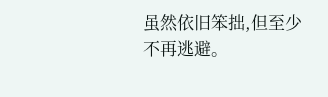虽然依旧笨拙,但至少不再逃避。